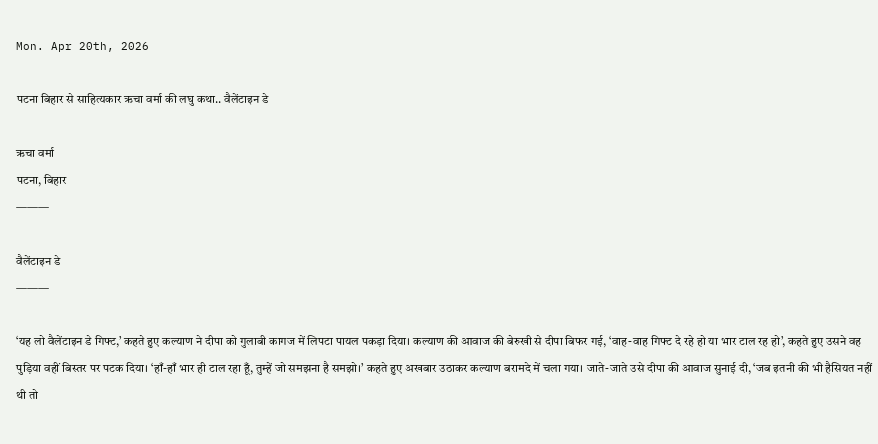Mon. Apr 20th, 2026

पटना बिहार से साहित्यकार ऋचा वर्मा की लघु कथा.. वैलेंटाइन डे

ऋचा वर्मा
पटना, बिहार
———

वैलेंटाइन डे
———

‘यह लो वैलेंटाइन डे गिफ्ट,’ कहते हुए कल्याण ने दीपा को गुलाबी कागज में लिपटा पायल पकड़ा दिया। कल्याण की आवाज की बेरुखी से दीपा बिफर गई, ‘वाह-वाह गिफ्ट दे रहे हो या भार टाल रह हो’, कहते हुए उसने वह पुड़िया वहीं बिस्तर पर पटक दिया। ‘हाँ-हाँ भार ही टाल रहा हूँ, तुम्हें जो समझना है समझो।’ कहते हुए अखबार उठाकर कल्याण बरामदे में चला गया। जाते-जाते उसे दीपा की आवाज सुनाई दी, ‘जब इतनी की भी हैसियत नहीं थी तो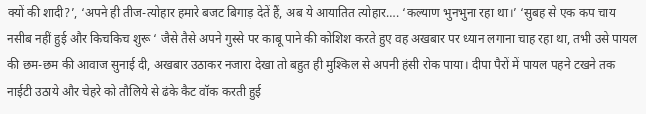क्यों की शादी?’, ‘अपने ही तीज-त्योहार हमारे बजट बिगाड़ देतें हैं, अब ये आयातित त्योहार…. ‘कल्याण भुनभुना रहा था।’ ‘सुबह से एक कप चाय नसीब नहीं हुई और किचकिच शुरू ‘ जैसे तैसे अपने गुस्से पर काबू पाने की कोशिश करते हुए वह अखबार पर ध्यान लगाना चाह रहा था, तभी उसे पायल की छम-छम की आवाज सुनाई दी, अखबार उठाकर नजारा देखा तो बहुत ही मुश्किल से अपनी हंसी रोक पाया। दीपा पैरों में पायल पहने टखने तक नाईटी उठाये और चेहरे को तौलिये से ढंके कैट वॉक करती हुई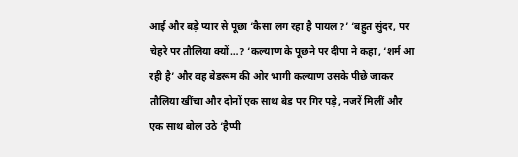आई और बड़े प्यार से पूछा ‘कैसा लग रहा है पायल?’ ‘बहुत सुंदर, पर चेहरे पर तौलिया क्यों…? ‘कल्याण के पूछने पर दीपा ने कहा, ‘शर्म आ रही है’ और वह बेडरूम की ओर भागी कल्याण उसके पीछे जाकर तौलिया खींचा और दोनों एक साथ बेड पर गिर पड़े, नजरें मिलीं और एक साथ बोल उठे ‘हैप्पी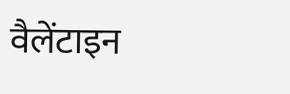वैलेंटाइन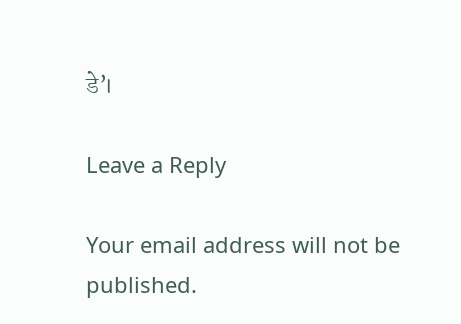डे’।

Leave a Reply

Your email address will not be published.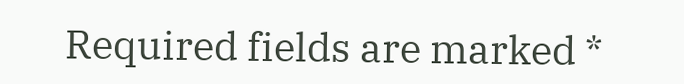Required fields are marked *